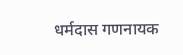धर्मदास गणनायक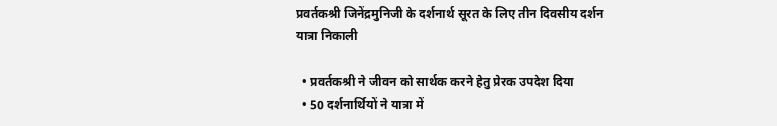प्रवर्तकश्री जिनेंद्रमुनिजी के दर्शनार्थ सूरत के लिए तीन दिवसीय दर्शन यात्रा निकाली

  • प्रवर्तकश्री ने जीवन को सार्थक करने हेतु प्रेरक उपदेश दिया
  • 50 दर्शनार्थियों ने यात्रा में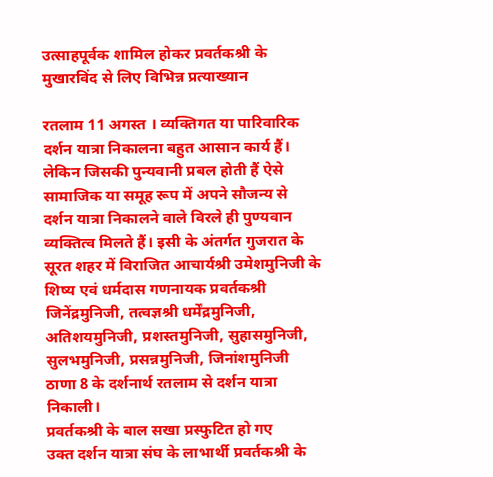उत्साहपूर्वक शामिल होकर प्रवर्तकश्री के मुखारविंद से लिए विभिन्न प्रत्याख्यान

रतलाम 11 अगस्त । व्यक्तिगत या पारिवारिक दर्शन यात्रा निकालना बहुत आसान कार्य हैं। लेकिन जिसकी पुन्यवानी प्रबल होती हैं ऐसे सामाजिक या समूह रूप में अपने सौजन्य से दर्शन यात्रा निकालने वाले विरले ही पुण्यवान व्यक्तित्व मिलते हैं। इसी के अंतर्गत गुजरात के सूरत शहर में विराजित आचार्यश्री उमेशमुनिजी के शिष्य एवं धर्मदास गणनायक प्रवर्तकश्री जिनेंद्रमुनिजी, तत्वज्ञश्री धर्मेंद्रमुनिजी, अतिशयमुनिजी, प्रशस्तमुनिजी, सुहासमुनिजी, सुलभमुनिजी, प्रसन्नमुनिजी, जिनांशमुनिजी ठाणा 8 के दर्शनार्थ रतलाम से दर्शन यात्रा निकाली।
प्रवर्तकश्री के बाल सखा प्रस्फुटित हो गए
उक्त दर्शन यात्रा संघ के लाभार्थी प्रवर्तकश्री के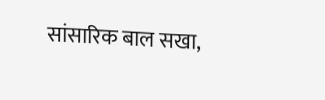सांसारिक बाल सखा,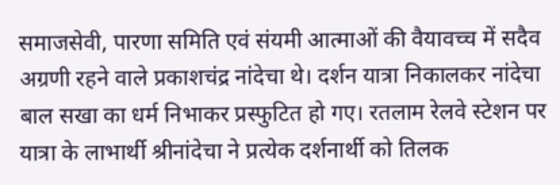समाजसेवी, पारणा समिति एवं संयमी आत्माओं की वैयावच्च में सदैव अग्रणी रहने वाले प्रकाशचंद्र नांदेचा थे। दर्शन यात्रा निकालकर नांदेचा बाल सखा का धर्म निभाकर प्रस्फुटित हो गए। रतलाम रेलवे स्टेशन पर यात्रा के लाभार्थी श्रीनांदेचा ने प्रत्येक दर्शनार्थी को तिलक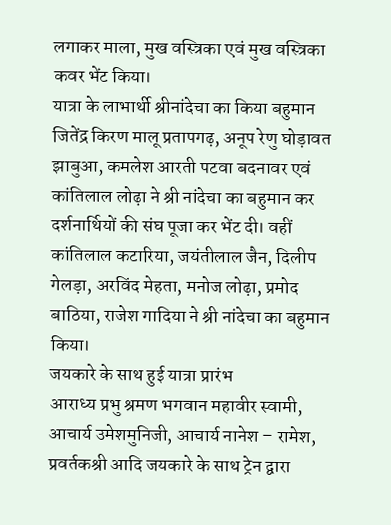लगाकर माला, मुख वस्त्रिका एवं मुख वस्त्रिका कवर भेंट किया।
यात्रा के लाभार्थी श्रीनांदेचा का किया बहुमान
जितेंद्र किरण मालू प्रतापगढ़, अनूप रेणु घोड़ावत झाबुआ, कमलेश आरती पटवा बदनावर एवं कांतिलाल लोढ़ा ने श्री नांदेचा का बहुमान कर दर्शनार्थियों की संघ पूजा कर भेंट दी। वहीं कांतिलाल कटारिया, जयंतीलाल जैन, दिलीप गेलड़ा, अरविंद मेहता, मनोज लोढ़ा, प्रमोद बाठिया, राजेश गादिया ने श्री नांदेचा का बहुमान किया।
जयकारे के साथ हुई यात्रा प्रारंभ
आराध्य प्रभु श्रमण भगवान महावीर स्वामी, आचार्य उमेशमुनिजी, आचार्य नानेश – रामेश, प्रवर्तकश्री आदि जयकारे के साथ ट्रेन द्वारा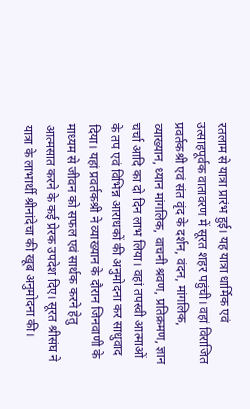रतलाम से यात्रा प्रारंभ हुई। यह यात्रा धार्मिक एवं उत्साहपूर्वक वातावरण में सूरत शहर पहुंची। वहां विराजित प्रवर्तकश्री एवं संत वृंद के दर्शन, वंदन, मांगलिक, व्याख्यान, ध्यान मांगलिक, वाचनी श्रवण, प्रतिक्रमण, ज्ञान चर्चा आदि का दो दिन लाभ लिया। वहां तपस्वी आत्माओं के तप एवं विभिन्न आराधकों की अनुमोदना कर साधुवाद दिया। यहां प्रवर्तकश्री ने व्याख्यान के दौरान जिनवाणी के माध्यम से जीवन को सफल एवं सार्थक करने हेतु आत्मसात करने के कई प्रेरक उपदेश दिए। सूरत श्रीसंघ ने यात्रा के लाभार्थी श्रीनांदेचा की खूब अनुमोदना की।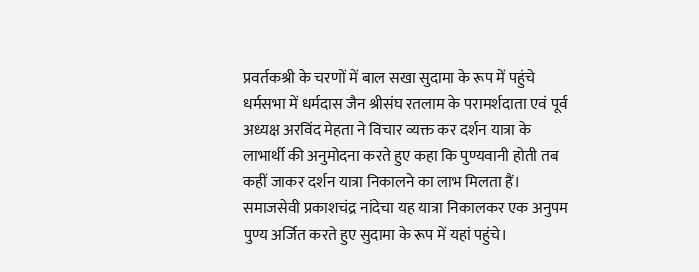प्रवर्तकश्री के चरणों में बाल सखा सुदामा के रूप में पहुंचे
धर्मसभा में धर्मदास जैन श्रीसंघ रतलाम के परामर्शदाता एवं पूर्व अध्यक्ष अरविंद मेहता ने विचार व्यक्त कर दर्शन यात्रा के लाभार्थी की अनुमोदना करते हुए कहा कि पुण्यवानी होती तब कहीं जाकर दर्शन यात्रा निकालने का लाभ मिलता हैं। समाजसेवी प्रकाशचंद्र नांदेचा यह यात्रा निकालकर एक अनुपम पुण्य अर्जित करते हुए सुदामा के रूप में यहां पहुंचे।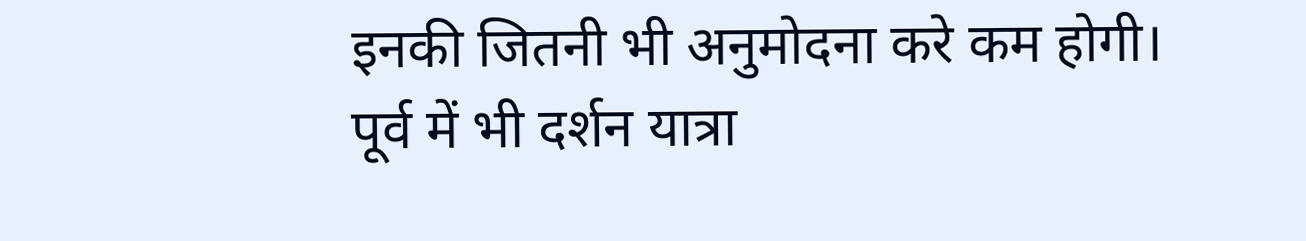इनकी जितनी भी अनुमोदना करे कम होगी।
पूर्व में भी दर्शन यात्रा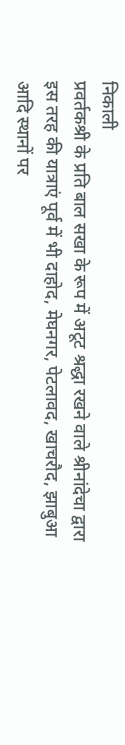निकाली
प्रवर्तकश्री के प्रति बाल सखा के रूप में अटूट श्रद्धा रखने वाले श्रीनांदेचा द्वारा इस तरह की यात्राएं पूर्व में भी दाहोद, मेघनगर, पेटलावद, खाचरौद, झाबुआ आदि स्थानों पर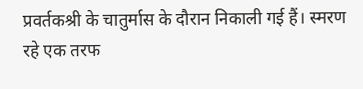प्रवर्तकश्री के चातुर्मास के दौरान निकाली गई हैं। स्मरण रहे एक तरफ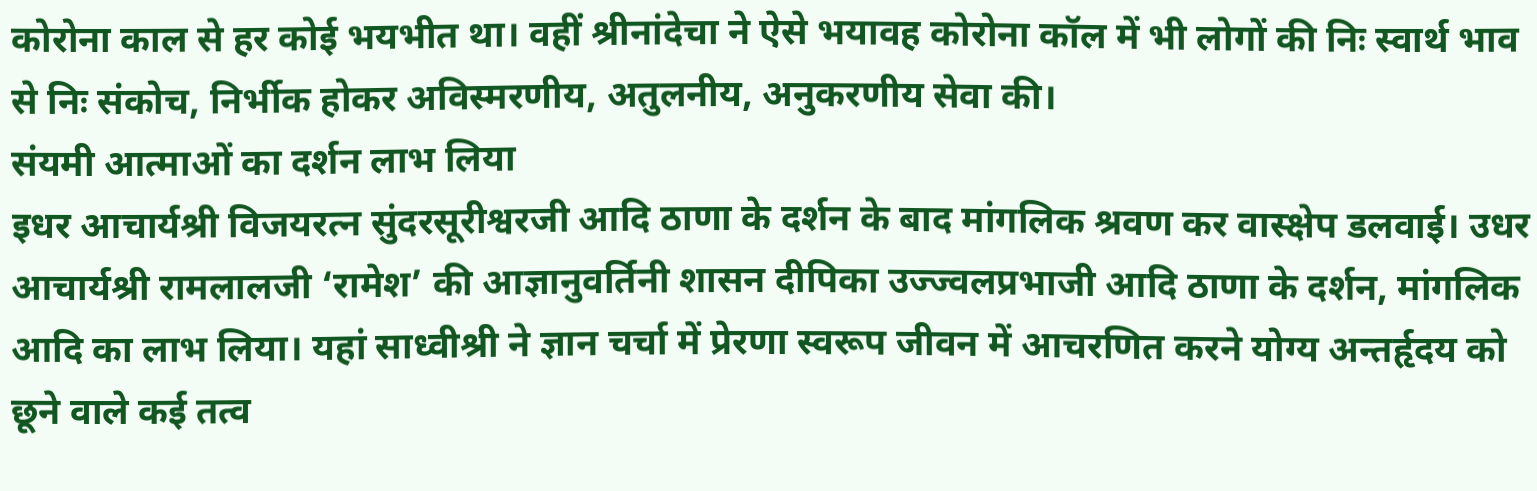कोरोना काल से हर कोई भयभीत था। वहीं श्रीनांदेचा ने ऐसे भयावह कोरोना कॉल में भी लोगों की निः स्वार्थ भाव से निः संकोच, निर्भीक होकर अविस्मरणीय, अतुलनीय, अनुकरणीय सेवा की।
संयमी आत्माओं का दर्शन लाभ लिया
इधर आचार्यश्री विजयरत्न सुंदरसूरीश्वरजी आदि ठाणा के दर्शन के बाद मांगलिक श्रवण कर वास्क्षेप डलवाई। उधर आचार्यश्री रामलालजी ‘रामेश’ की आज्ञानुवर्तिनी शासन दीपिका उज्ज्वलप्रभाजी आदि ठाणा के दर्शन, मांगलिक आदि का लाभ लिया। यहां साध्वीश्री ने ज्ञान चर्चा में प्रेरणा स्वरूप जीवन में आचरणित करने योग्य अन्तर्हृदय को छूने वाले कई तत्व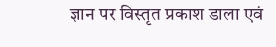ज्ञान पर विस्तृत प्रकाश डाला एवं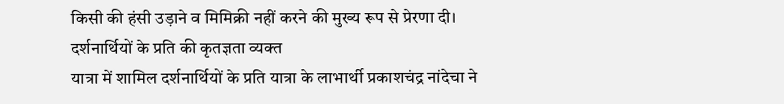किसी की हंसी उड़ाने व मिमिक्री नहीं करने की मुख्य रूप से प्रेरणा दी।
दर्शनार्थियों के प्रति की कृतज्ञता व्यक्त
यात्रा में शामिल दर्शनार्थियों के प्रति यात्रा के लाभार्थी प्रकाशचंद्र नांदेचा ने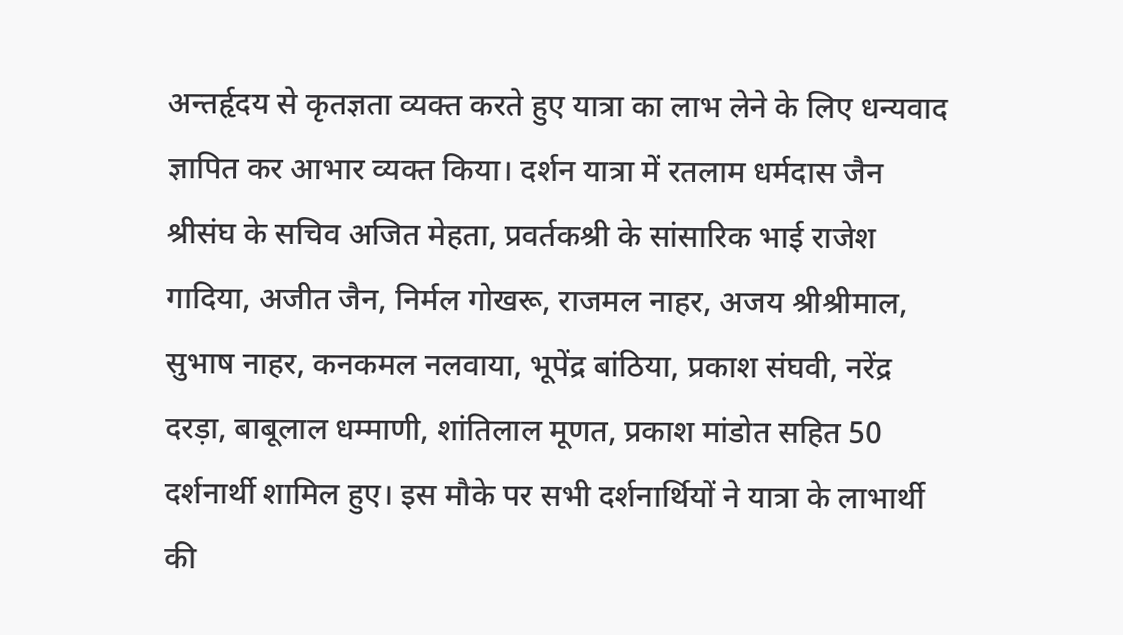अन्तर्हृदय से कृतज्ञता व्यक्त करते हुए यात्रा का लाभ लेने के लिए धन्यवाद ज्ञापित कर आभार व्यक्त किया। दर्शन यात्रा में रतलाम धर्मदास जैन श्रीसंघ के सचिव अजित मेहता, प्रवर्तकश्री के सांसारिक भाई राजेश गादिया, अजीत जैन, निर्मल गोखरू, राजमल नाहर, अजय श्रीश्रीमाल, सुभाष नाहर, कनकमल नलवाया, भूपेंद्र बांठिया, प्रकाश संघवी, नरेंद्र दरड़ा, बाबूलाल धम्माणी, शांतिलाल मूणत, प्रकाश मांडोत सहित 50 दर्शनार्थी शामिल हुए। इस मौके पर सभी दर्शनार्थियों ने यात्रा के लाभार्थी की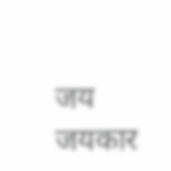जय जयकार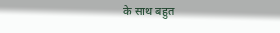के साथ बहुत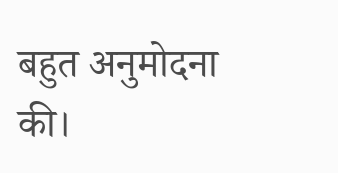बहुत अनुमोदना की।